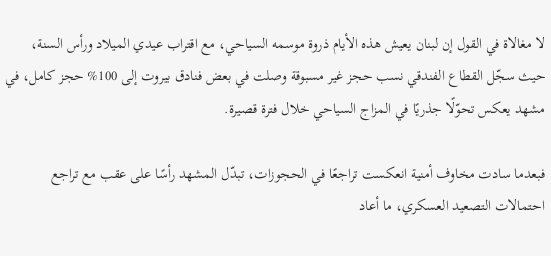لا مغالاة في القول إن لبنان يعيش هذه الأيام ذروة موسمه السياحي، مع اقتراب عيدي الميلاد ورأس السنة، حيث سجّل القطاع الفندقي نسب حجز غير مسبوقة وصلت في بعض فنادق بيروت إلى 100% حجز كامل، في مشهد يعكس تحوّلًا جذريًا في المزاج السياحي خلال فترة قصيرة.

فبعدما سادت مخاوف أمنية انعكست تراجعًا في الحجوزات، تبدّل المشهد رأسًا على عقب مع تراجع احتمالات التصعيد العسكري، ما أعاد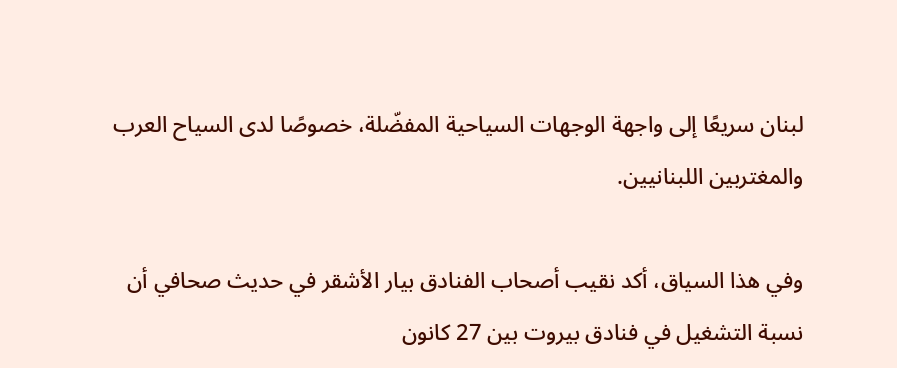لبنان سريعًا إلى واجهة الوجهات السياحية المفضّلة، خصوصًا لدى السياح العرب والمغتربين اللبنانيين.

وفي هذا السياق، أكد نقيب أصحاب الفنادق بيار الأشقر في حديث صحافي أن نسبة التشغيل في فنادق بيروت بين 27 كانون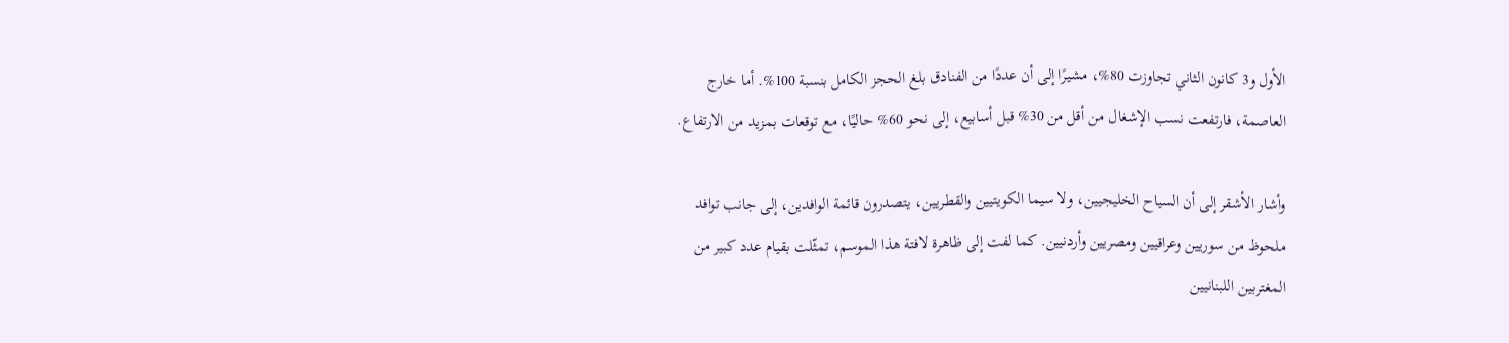الأول و3 كانون الثاني تجاوزت 80%، مشيرًا إلى أن عددًا من الفنادق بلغ الحجز الكامل بنسبة 100%. أما خارج العاصمة، فارتفعت نسب الإشغال من أقل من 30% قبل أسابيع، إلى نحو 60% حاليًا، مع توقعات بمزيد من الارتفاع.

وأشار الأشقر إلى أن السياح الخليجيين، ولا سيما الكويتيين والقطريين، يتصدرون قائمة الوافدين، إلى جانب توافد ملحوظ من سوريين وعراقيين ومصريين وأردنيين. كما لفت إلى ظاهرة لافتة هذا الموسم، تمثّلت بقيام عدد كبير من المغتربين اللبنانيين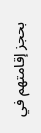بحجز إقامتهم في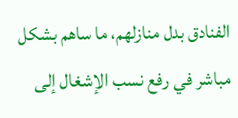الفنادق بدل منازلهم، ما ساهم بشكل مباشر في رفع نسب الإشغال إلى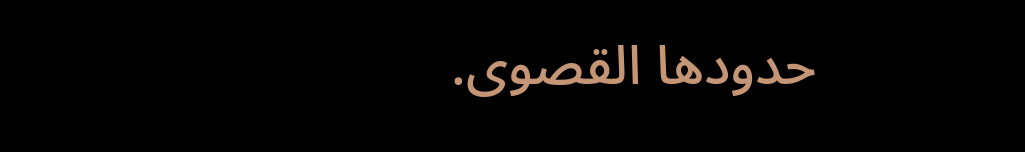حدودها القصوى.